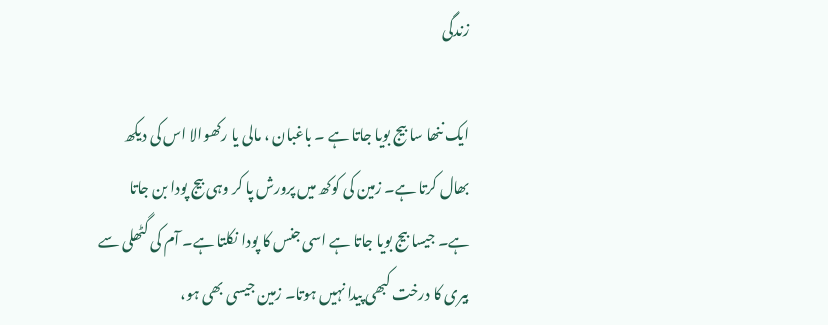زندگی

ایک ننھا سا بیج بویا جاتا ہے ۔ باغبان ، مالی یا رکھوالا اس کی دیکھ بھال کرتا ہے۔ زمین کی کوکھ میں پرورش پا کر وہی بیج پودا بن جاتا ہے۔ جیسا بیج بویا جاتا ہے اسی جنس کا پودا نکلتا ہے۔ آم کی گٹھلی سے بیری کا درخت کبھی پیدا نہیں ہوتا۔ زمین جیسی بھی ہو،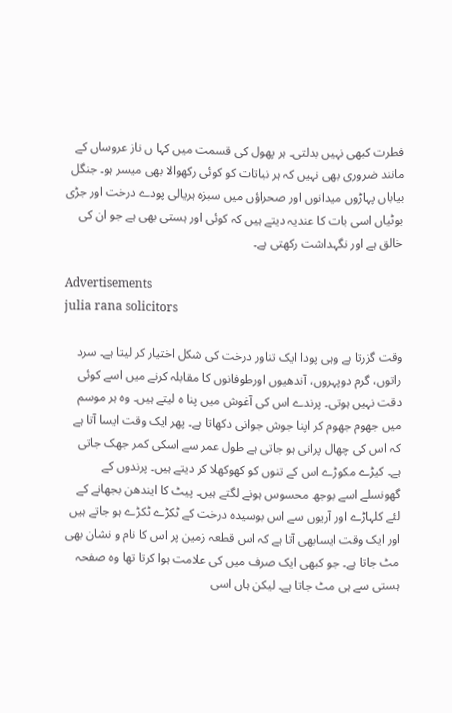فطرت کبھی نہیں بدلتی۔ ہر پھول کی قسمت میں کہا ں ناز عروساں کے مانند ضروری بھی نہیں کہ ہر نباتات کو کوئی رکھوالا بھی میسر ہو۔ جنگل بیاباں پہاڑوں میدانوں اور صحراؤں میں سبزہ ہریالی پودے درخت اور جڑی بوٹیاں اسی بات کا عندیہ دیتے ہیں کہ کوئی اور ہستی بھی ہے جو ان کی خالق ہے اور نگہداشت رکھتی ہے۔

Advertisements
julia rana solicitors

وقت گزرتا ہے وہی پودا ایک تناور درخت کی شکل اختیار کر لیتا ہے۔ سرد راتوں، گرم دوپہروں، آندھیوں اورطوفانوں کا مقابلہ کرنے میں اسے کوئی دقت نہیں ہوتی۔ پرندے اس کی آغوش میں پنا ہ لیتے ہیں۔ وہ ہر موسم میں جھوم جھوم کر اپنا جوش جوانی دکھاتا ہے۔ پھر ایک وقت ایسا آتا ہے کہ اس کی چھال پرانی ہو جاتی ہے طول عمر سے اسکی کمر جھک جاتی ہے۔ کیڑے مکوڑے اس کے تنوں کو کھوکھلا کر دیتے ہیں۔ پرندوں کے گھونسلے اسے بوجھ محسوس ہونے لگتے ہیں۔ پیٹ کا ایندھن بجھانے کے لئے کلہاڑے اور آریوں سے اس بوسیدہ درخت کے ٹکڑے ٹکڑے ہو جاتے ہیں اور ایک وقت ایسابھی آتا ہے کہ اس قطعہ زمین پر اس کا نام و نشان بھی مٹ جاتا ہے۔ جو کبھی ایک صرف میں کی علامت ہوا کرتا تھا وہ صفحہ ہستی سے ہی مٹ جاتا ہے۔ لیکن ہاں اسی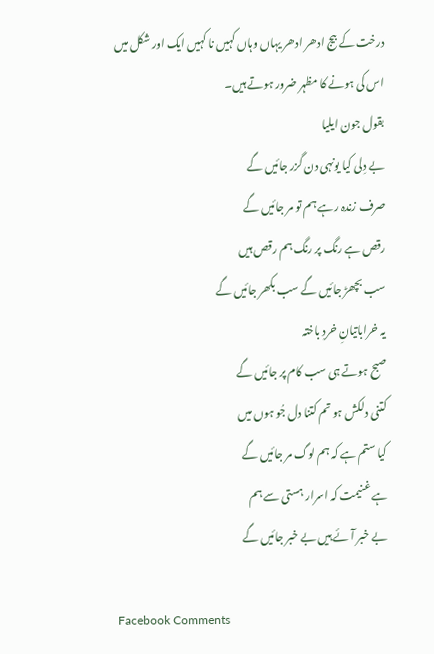درخت کے بیج ادھر ادھر یہاں وہاں کہیں نا کہیں ایک اور شکل میں اس کی ہونے کا مظہر ضرور ہوتے ہیں۔
بقول جون ایلیا
بے دِلی کیا یونہی دن گزر جائیں گے
صرف زندہ رہے ہم تو مر جائیں گے
رقص ہے رنگ پر رنگ ہم رقص ہیں
سب بچھڑ جائیں گے سب بکھر جائیں گے
یہ خراباتیانِ خردِ باختہ
صبح ہوتے ہی سب کام پر جائیں گے
کتنی دلکش ہو تم کتنا دل جُو ہوں میں
کیا ستم ہے کہ ہم لوگ مر جائیں گے
ہے غنیمت کہ اسرار ہستی سے ہم
بے خبر آئے ہیں بے خبر جائیں گے

Facebook Comments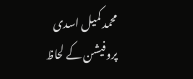محمد کمیل اسدی
پروفیشن کے لحاظ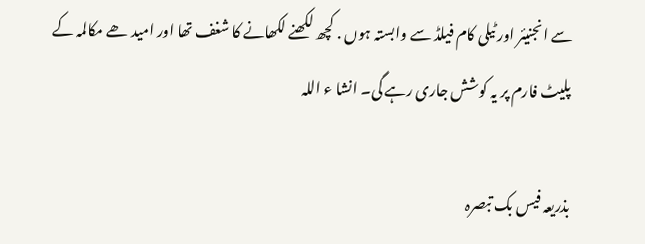سے انجنیئر اور ٹیلی کام فیلڈ سے وابستہ ہوں . کچھ لکھنے لکھانے کا شغف تھا اور امید ھے مکالمہ کے پلیٹ فارم پر یہ کوشش جاری رہے گی۔ انشا ء اللہ

بذریعہ فیس بک تبصرہ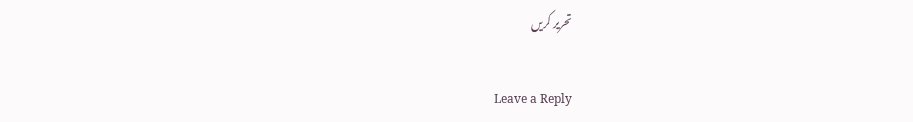تحریر کریں

Leave a Reply